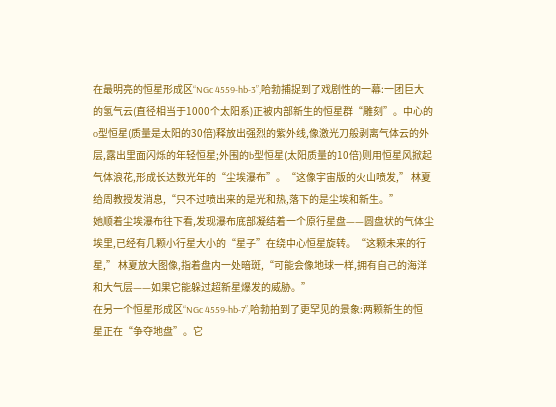在最明亮的恒星形成区“NGc 4559-hb-3”,哈勃捕捉到了戏剧性的一幕:一团巨大的氢气云(直径相当于1000个太阳系)正被内部新生的恒星群“雕刻”。中心的o型恒星(质量是太阳的30倍)释放出强烈的紫外线,像激光刀般剥离气体云的外层,露出里面闪烁的年轻恒星;外围的b型恒星(太阳质量的10倍)则用恒星风掀起气体浪花,形成长达数光年的“尘埃瀑布”。“这像宇宙版的火山喷发,” 林夏给周教授发消息,“只不过喷出来的是光和热,落下的是尘埃和新生。”
她顺着尘埃瀑布往下看,发现瀑布底部凝结着一个原行星盘——圆盘状的气体尘埃里,已经有几颗小行星大小的“星子”在绕中心恒星旋转。“这颗未来的行星,” 林夏放大图像,指着盘内一处暗斑,“可能会像地球一样,拥有自己的海洋和大气层——如果它能躲过超新星爆发的威胁。”
在另一个恒星形成区“NGc 4559-hb-7”,哈勃拍到了更罕见的景象:两颗新生的恒星正在“争夺地盘”。它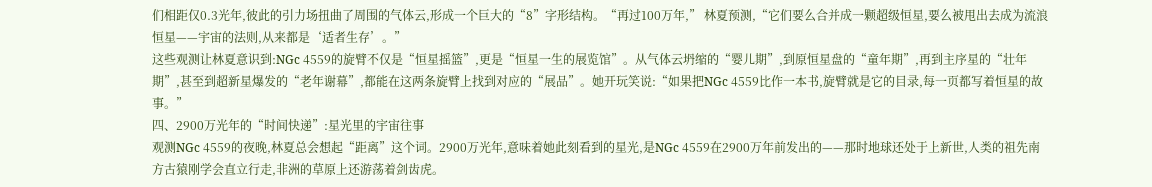们相距仅0.3光年,彼此的引力场扭曲了周围的气体云,形成一个巨大的“8”字形结构。“再过100万年,” 林夏预测,“它们要么合并成一颗超级恒星,要么被甩出去成为流浪恒星——宇宙的法则,从来都是‘适者生存’。”
这些观测让林夏意识到:NGc 4559的旋臂不仅是“恒星摇篮”,更是“恒星一生的展览馆”。从气体云坍缩的“婴儿期”,到原恒星盘的“童年期”,再到主序星的“壮年期”,甚至到超新星爆发的“老年谢幕”,都能在这两条旋臂上找到对应的“展品”。她开玩笑说:“如果把NGc 4559比作一本书,旋臂就是它的目录,每一页都写着恒星的故事。”
四、2900万光年的“时间快递”:星光里的宇宙往事
观测NGc 4559的夜晚,林夏总会想起“距离”这个词。2900万光年,意味着她此刻看到的星光,是NGc 4559在2900万年前发出的——那时地球还处于上新世,人类的祖先南方古猿刚学会直立行走,非洲的草原上还游荡着剑齿虎。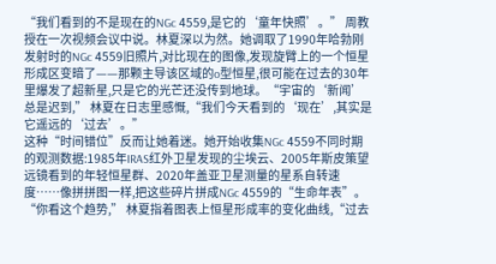“我们看到的不是现在的NGc 4559,是它的‘童年快照’。” 周教授在一次视频会议中说。林夏深以为然。她调取了1990年哈勃刚发射时的NGc 4559旧照片,对比现在的图像,发现旋臂上的一个恒星形成区变暗了——那颗主导该区域的o型恒星,很可能在过去的30年里爆发了超新星,只是它的光芒还没传到地球。“宇宙的‘新闻’总是迟到,” 林夏在日志里感慨,“我们今天看到的‘现在’,其实是它遥远的‘过去’。”
这种“时间错位”反而让她着迷。她开始收集NGc 4559不同时期的观测数据:1985年IRAS红外卫星发现的尘埃云、2005年斯皮策望远镜看到的年轻恒星群、2020年盖亚卫星测量的星系自转速度……像拼拼图一样,把这些碎片拼成NGc 4559的“生命年表”。
“你看这个趋势,” 林夏指着图表上恒星形成率的变化曲线,“过去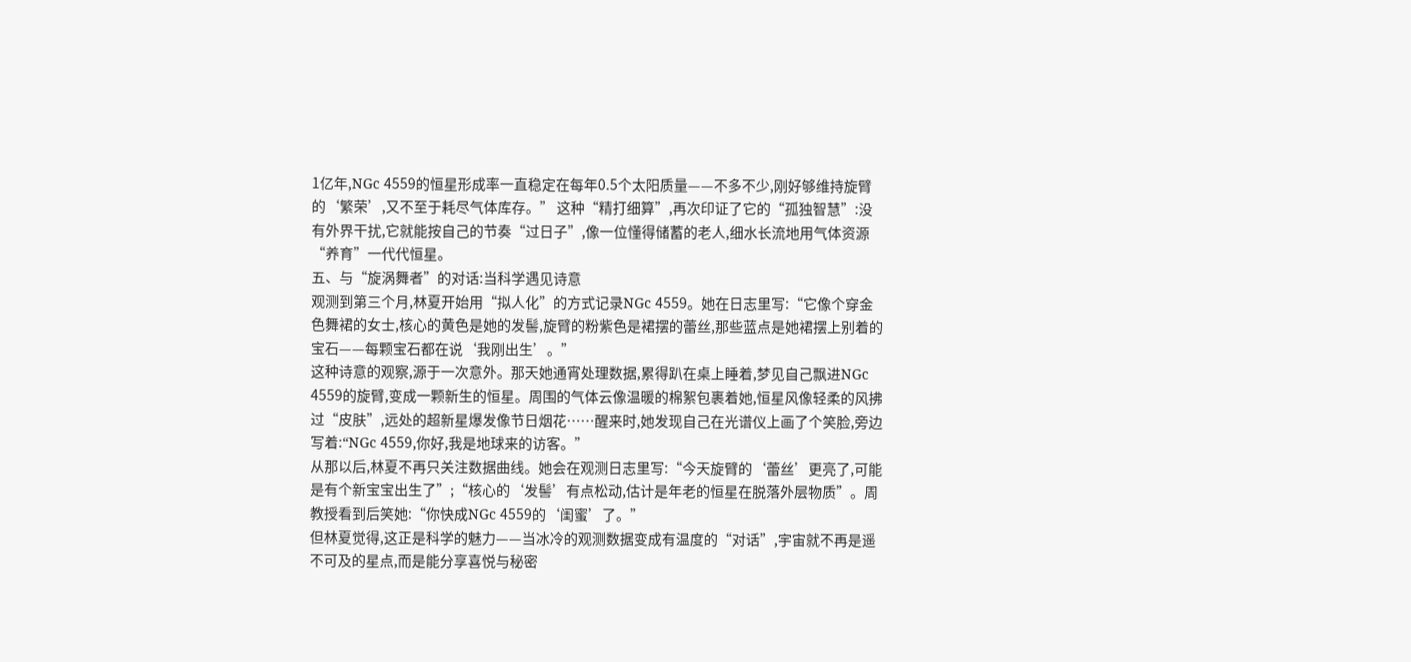1亿年,NGc 4559的恒星形成率一直稳定在每年0.5个太阳质量——不多不少,刚好够维持旋臂的‘繁荣’,又不至于耗尽气体库存。” 这种“精打细算”,再次印证了它的“孤独智慧”:没有外界干扰,它就能按自己的节奏“过日子”,像一位懂得储蓄的老人,细水长流地用气体资源“养育”一代代恒星。
五、与“旋涡舞者”的对话:当科学遇见诗意
观测到第三个月,林夏开始用“拟人化”的方式记录NGc 4559。她在日志里写:“它像个穿金色舞裙的女士,核心的黄色是她的发髻,旋臂的粉紫色是裙摆的蕾丝,那些蓝点是她裙摆上别着的宝石——每颗宝石都在说‘我刚出生’。”
这种诗意的观察,源于一次意外。那天她通宵处理数据,累得趴在桌上睡着,梦见自己飘进NGc 4559的旋臂,变成一颗新生的恒星。周围的气体云像温暖的棉絮包裹着她,恒星风像轻柔的风拂过“皮肤”,远处的超新星爆发像节日烟花……醒来时,她发现自己在光谱仪上画了个笑脸,旁边写着:“NGc 4559,你好,我是地球来的访客。”
从那以后,林夏不再只关注数据曲线。她会在观测日志里写:“今天旋臂的‘蕾丝’更亮了,可能是有个新宝宝出生了”;“核心的‘发髻’有点松动,估计是年老的恒星在脱落外层物质”。周教授看到后笑她:“你快成NGc 4559的‘闺蜜’了。”
但林夏觉得,这正是科学的魅力——当冰冷的观测数据变成有温度的“对话”,宇宙就不再是遥不可及的星点,而是能分享喜悦与秘密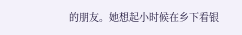的朋友。她想起小时候在乡下看银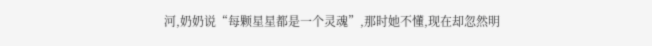河,奶奶说“每颗星星都是一个灵魂”,那时她不懂,现在却忽然明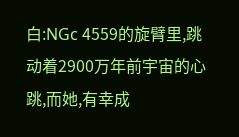白:NGc 4559的旋臂里,跳动着2900万年前宇宙的心跳,而她,有幸成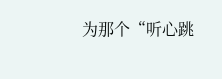为那个“听心跳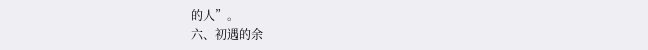的人”。
六、初遇的余